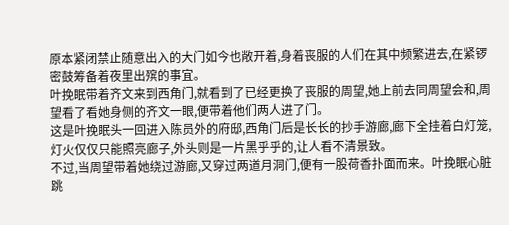原本紧闭禁止随意出入的大门如今也敞开着,身着丧服的人们在其中频繁进去,在紧锣密鼓筹备着夜里出殡的事宜。
叶挽眠带着齐文来到西角门,就看到了已经更换了丧服的周望,她上前去同周望会和,周望看了看她身侧的齐文一眼,便带着他们两人进了门。
这是叶挽眠头一回进入陈员外的府邸,西角门后是长长的抄手游廊,廊下全挂着白灯笼,灯火仅仅只能照亮廊子,外头则是一片黑乎乎的,让人看不清景致。
不过,当周望带着她绕过游廊,又穿过两道月洞门,便有一股荷香扑面而来。叶挽眠心脏跳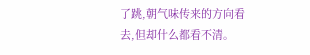了跳,朝气味传来的方向看去,但却什么都看不清。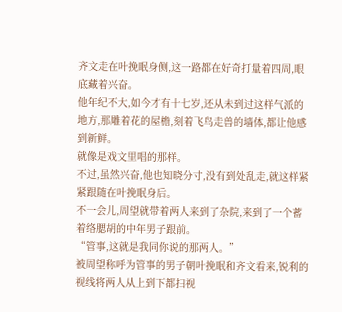齐文走在叶挽眠身侧,这一路都在好奇打量着四周,眼底藏着兴奋。
他年纪不大,如今才有十七岁,还从未到过这样气派的地方,那雕着花的屋檐,刻着飞鸟走兽的墙体,都让他感到新鲜。
就像是戏文里唱的那样。
不过,虽然兴奋,他也知晓分寸,没有到处乱走,就这样紧紧跟随在叶挽眠身后。
不一会儿,周望就带着两人来到了杂院,来到了一个蓄着络腮胡的中年男子跟前。
“管事,这就是我同你说的那两人。”
被周望称呼为管事的男子朝叶挽眠和齐文看来,锐利的视线将两人从上到下都扫视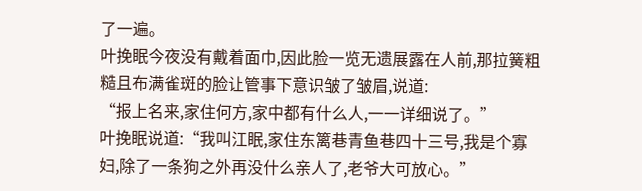了一遍。
叶挽眠今夜没有戴着面巾,因此脸一览无遗展露在人前,那拉簧粗糙且布满雀斑的脸让管事下意识皱了皱眉,说道:
“报上名来,家住何方,家中都有什么人,一一详细说了。”
叶挽眠说道:“我叫江眠,家住东篱巷青鱼巷四十三号,我是个寡妇,除了一条狗之外再没什么亲人了,老爷大可放心。”